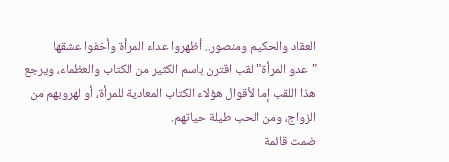العقاد والحكيم ومنصور.. أظهروا عداء المرأة وأخفوا عشقها
"عدو المرأة" لقب اقترن باسم الكثير من الكتاب والعظماء، ويرجع هذا اللقب إما لأقوال هؤلاء الكتاب المعادية للمرأة، أو لهروبهم من الزواج، ومن الحب طيلة حياتهم.
ضمت قائمة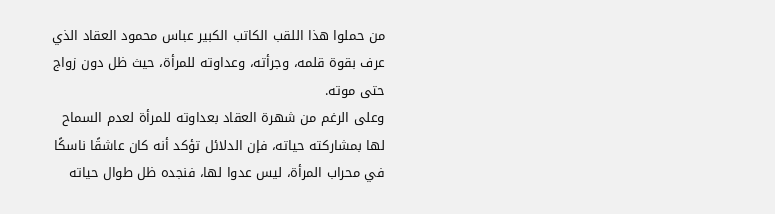من حملوا هذا اللقب الكاتب الكبير عباس محمود العقاد الذي عرف بقوة قلمه، وجرأته، وعداوته للمرأة، حيث ظل دون زواج حتى موته.
وعلى الرغم من شهرة العقاد بعداوته للمرأة لعدم السماح لها بمشاركته حياته، فإن الدلائل تؤكد أنه كان عاشقًا ناسكًا في محراب المرأة، ليس عدوا لها، فنجده ظل طوال حياته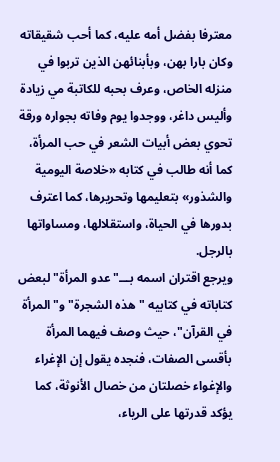معترفا بفضل أمه عليه، كما أحب شقيقاته وكان بارا بهن، وبأبنائهن الذين تربوا في منزله الخاص، وعرف بحبه للكاتبة مي زيادة وأليس داغر، ووجدوا يوم وفاته بجواره ورقة تحوي بعض أبيات الشعر في حب المرأة، كما أنه طالب في كتابه «خلاصة اليومية والشذور» بتعليمها وتحريرها، كما اعترف بدورها في الحياة، واستقلالها، ومساواتها بالرجل.
ويرجع اقتران اسمه بـــ"عدو المرأة" لبعض كتاباته في كتابيه "هذه الشجرة" و"المرأة في القرآن"، حيث وصف فيهما المرأة بأقسى الصفات، فنجده يقول إن الإغراء والإغواء خصلتان من خصال الأنوثة، كما يؤكد قدرتها على الرياء،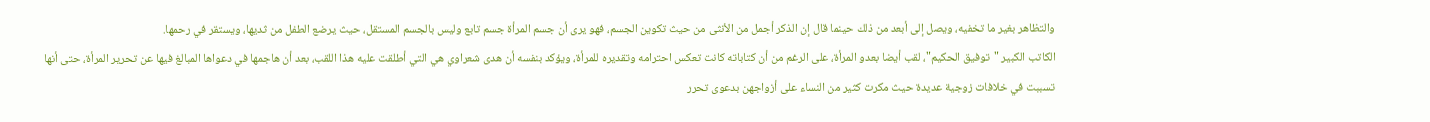والتظاهر بغير ما تخفيه، ويصل إلى أبعد من ذلك حينما قال إن الذكر أجمل من الأنثى من حيث تكوين الجسم، فهو يرى أن جسم المرأة جسم تابع وليس بالجسم المستقل، حيث يرضع الطفل من ثديها، ويستقر في رحمها.
الكاتب الكبير "توفيق الحكيم"، لقب أيضا بعدو المرأة، على الرغم من أن كتاباته كانت تعكس احترامه وتقديره للمرأة، ويؤكد بنفسه أن هدى شعراوي هي التي أطلقت عليه هذا اللقب، بعد أن هاجمها في دعواها المبالغ فيها عن تحرير المرأة، حتى أنها تسببت في خلافات زوجية عديدة حيث مكرت كثير من النساء على أزواجهن بدعوى تحرر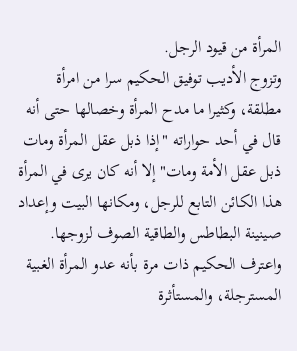المرأة من قيود الرجل.
وتزوج الأديب توفيق الحكيم سرا من امرأة مطلقة، وكثيرا ما مدح المرأة وخصالها حتى أنه قال في أحد حواراته "إذا ذبل عقل المرأة ومات ذبل عقل الأمة ومات" إلا أنه كان يرى في المرأة هذا الكائن التابع للرجل، ومكانها البيت وإعداد صينينة البطاطس والطاقية الصوف لزوجها.
واعترف الحكيم ذات مرة بأنه عدو المرأة الغبية المسترجلة، والمستأثرة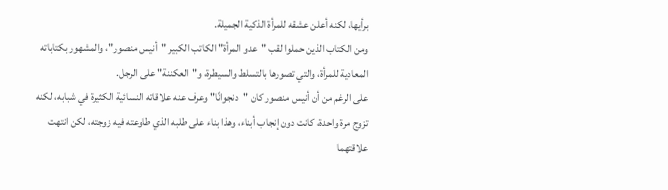برأيها، لكنه أعلن عشقه للمرأة الذكية الجميلة.
ومن الكتاب الذين حملوا لقب "عدو المرأة" الكاتب الكبير "أنيس منصور"، والمشهور بكتاباته المعادية للمرأة، والتي تصورها بالتسلط والسيطرة، و"العكننة" على الرجل.
على الرغم من أن أنيس منصور كان "دنجوانًا" وعرف عنه علاقاته النسائية الكثيرة في شبابه، لكنه تزوج مرة واحدة، كانت دون إنجاب أبناء، وهذا بناء على طلبه الذي طاوعته فيه زوجته، لكن انتهت علاقتهما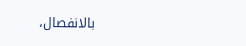بالانفصال،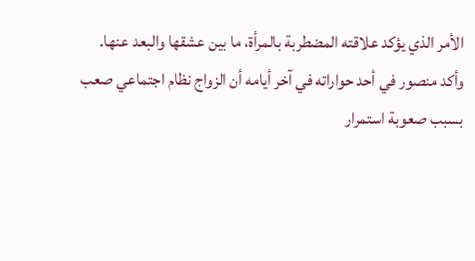الأمر الذي يؤكد علاقته المضطربة بالمرأة، ما بين عشقها والبعد عنها.
وأكد منصور في أحد حواراته في آخر أيامه أن الزواج نظام اجتماعي صعب بسبب صعوبة استمرار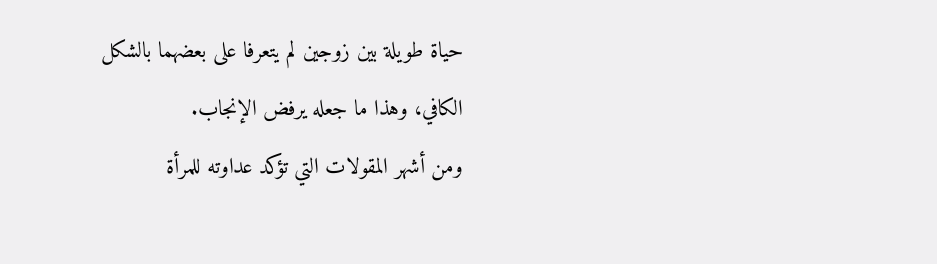حياة طويلة بين زوجين لم يتعرفا على بعضهما بالشكل الكافي، وهذا ما جعله يرفض الإنجاب.
ومن أشهر المقولات التي تؤكد عداوته للمرأة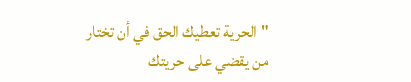"الحرية تعطيك الحق في أن تختار من يقضي على حريتك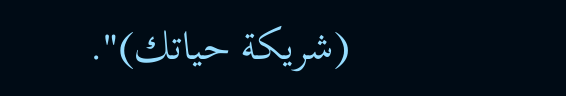(شريكة حياتك)".